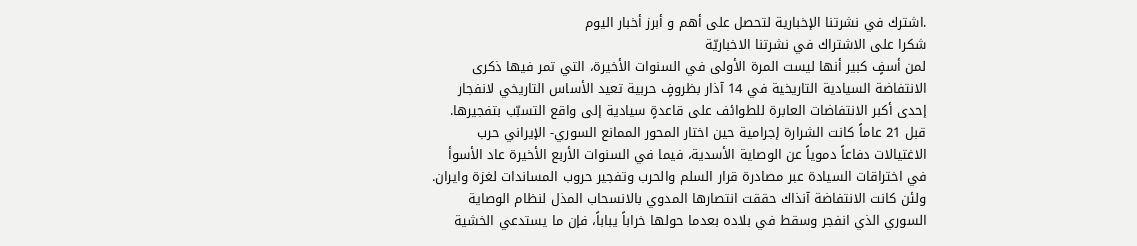.اشترك في نشرتنا الإخبارية لتحصل على أهم و أبرز أخبار اليوم
شكرا على الاشتراك في نشرتنا الاخباريّة
لمن أسفٍ كبير أنها ليست المرة الأولى في السنوات الأخيرة، التي تمر فيها ذكرى الانتفاضة السيادية التاريخية في 14 آذار بظروفٍ حربية تعيد الأساس التاريخي لانفجار إحدى أكبر الانتفاضات العابرة للطوائف على قاعدةٍ سيادية إلى واقع التسبّب بتفجيرها. قبل 21 عاماً كانت الشرارة إجرامية حين اختار المحور الممانع السوري- الإيراني حرب الاغتيالات دفاعاً دموياً عن الوصاية الأسدية، فيما في السنوات الأربع الأخيرة عاد الأسوأ في اختراقات السيادة عبر مصادرة قرار السلم والحرب وتفجير حروب المساندات لغزة وايران. ولئن كانت الانتفاضة آنذاك حققت انتصارها المدوي بالانسحاب المذل لنظام الوصاية السوري الذي انفجر وسقط في بلاده بعدما حولها خراباً يباباً، فإن ما يستدعي الخشية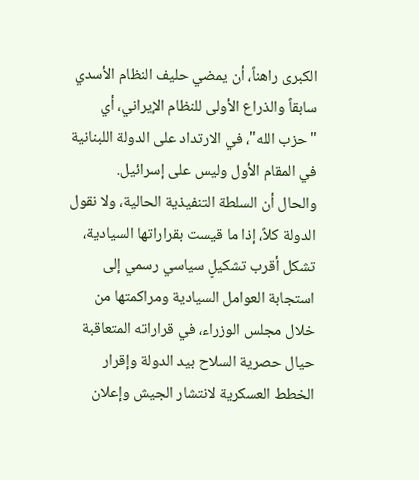الكبرى راهناً، أن يمضي حليف النظام الأسدي سابقاً والذراع الأولى للنظام الإيراني، أي "حزب الله"، في الارتداد على الدولة اللبنانية في المقام الأول وليس على إسرائيل.
والحال أن السلطة التنفيذية الحالية، ولا نقول الدولة كلاً، إذا ما قيست بقراراتها السيادية، تشكل أقرب تشكيلٍ سياسي رسمي إلى استجابة العوامل السيادية ومراكمتها من خلال مجلس الوزراء، في قراراته المتعاقبة حيال حصرية السلاح بيد الدولة وإقرار الخطط العسكرية لانتشار الجيش وإعلان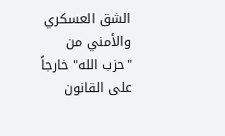الشق العسكري والأمني من "حزب الله" خارجاً على القانون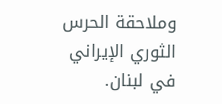وملاحقة الحرس الثوري الإيراني في لبنان.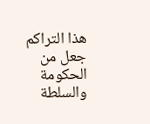هذا التراكم جعل من الحكومة والسلطة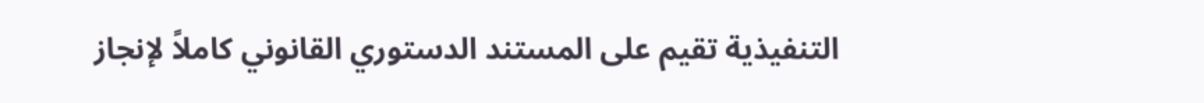التنفيذية تقيم على المستند الدستوري القانوني كاملاً لإنجاز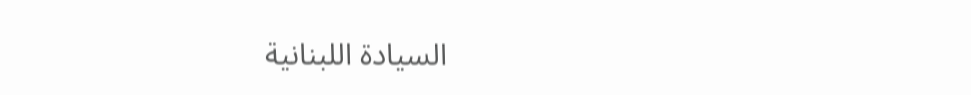السيادة اللبنانية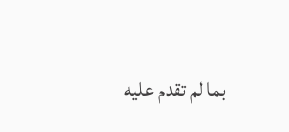بما لم تقدم عليه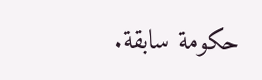حكومة سابقة.